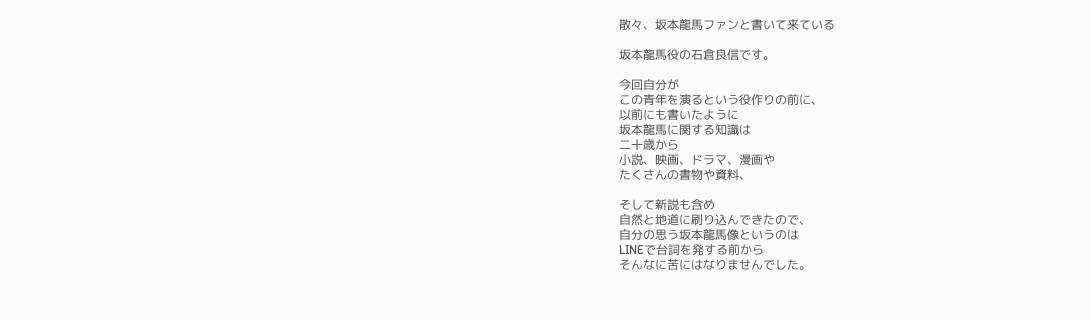散々、坂本龍馬ファンと書いて来ている

坂本龍馬役の石倉良信です。

今回自分が
この青年を演るという役作りの前に、
以前にも書いたように
坂本龍馬に関する知識は
二十歳から
小説、映画、ドラマ、漫画や
たくさんの書物や資料、

そして新説も含め
自然と地道に刷り込んできたので、
自分の思う坂本龍馬像というのは
LINEで台詞を発する前から
そんなに苦にはなりませんでした。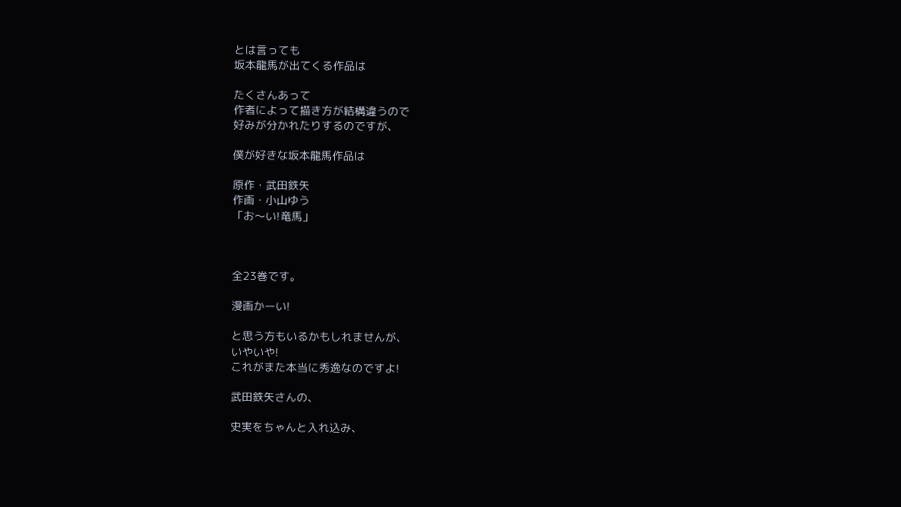とは言っても
坂本龍馬が出てくる作品は

たくさんあって
作者によって描き方が結構違うので
好みが分かれたりするのですが、

僕が好きな坂本龍馬作品は

原作・武田鉄矢
作画・小山ゆう
「お〜い!竜馬」



全23巻です。

漫画かーい!

と思う方もいるかもしれませんが、
いやいや!
これがまた本当に秀逸なのですよ!

武田鉄矢さんの、

史実をちゃんと入れ込み、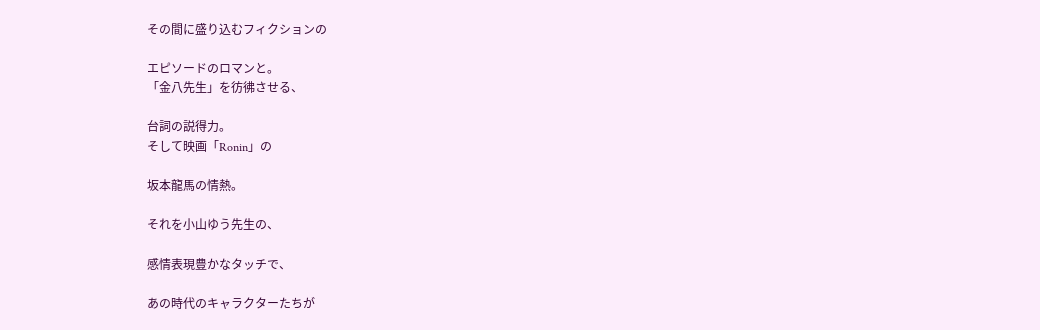その間に盛り込むフィクションの

エピソードのロマンと。
「金八先生」を彷彿させる、

台詞の説得力。
そして映画「Ronin」の

坂本龍馬の情熱。

それを小山ゆう先生の、

感情表現豊かなタッチで、

あの時代のキャラクターたちが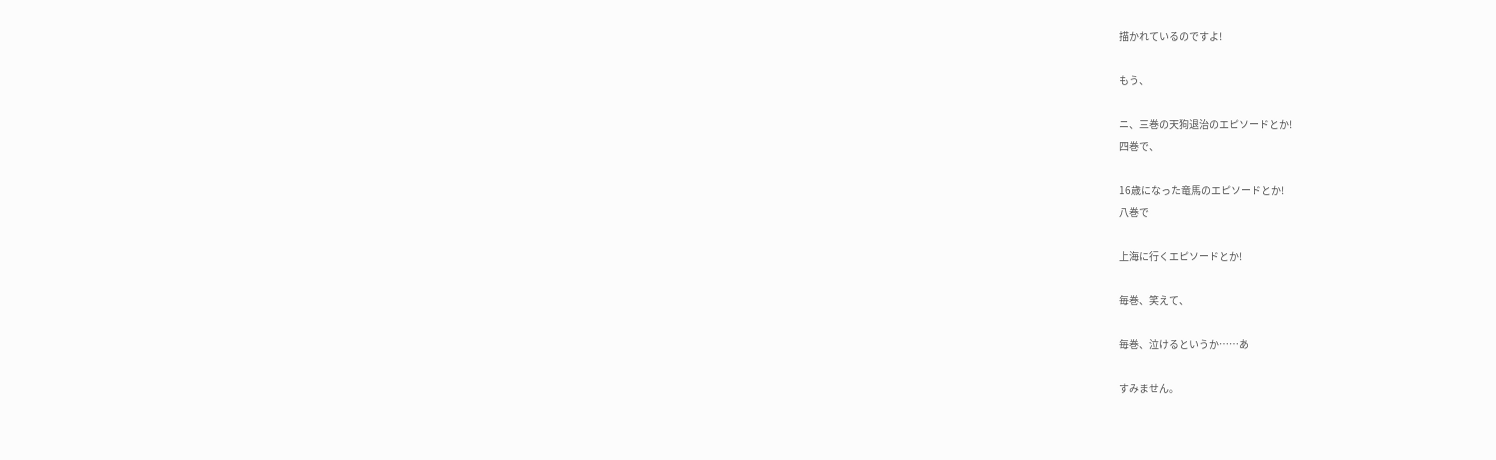描かれているのですよ!

もう、

ニ、三巻の天狗退治のエピソードとか!
四巻で、

16歳になった竜馬のエピソードとか!
八巻で

上海に行くエピソードとか!

毎巻、笑えて、

毎巻、泣けるというか……あ

すみません。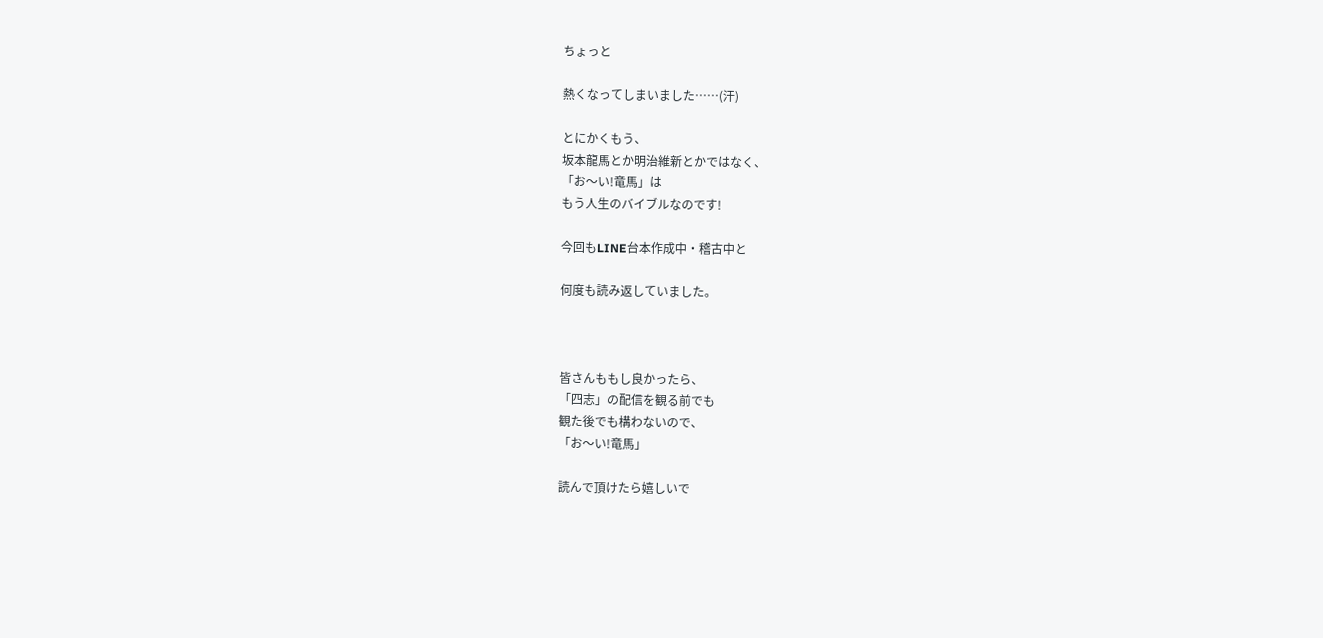ちょっと

熱くなってしまいました……(汗)

とにかくもう、
坂本龍馬とか明治維新とかではなく、
「お〜い!竜馬」は
もう人生のバイブルなのです!

今回もLINE台本作成中・稽古中と

何度も読み返していました。



皆さんももし良かったら、
「四志」の配信を観る前でも
観た後でも構わないので、
「お〜い!竜馬」

読んで頂けたら嬉しいで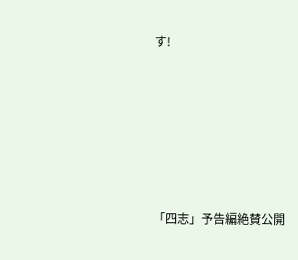す!







「四志」予告編絶賛公開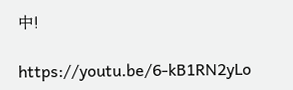中!

https://youtu.be/6-kB1RN2yLo